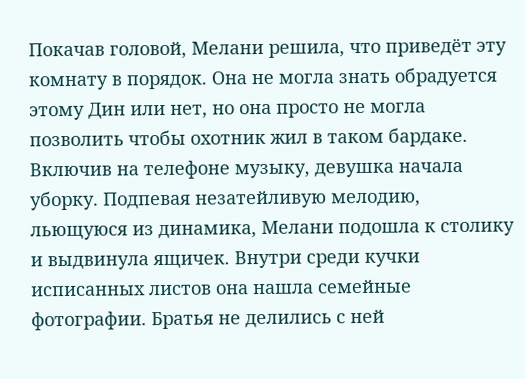Покачав головой, Мелани решила, что приведёт эту комнату в порядок. Она не могла знать обрадуется этому Дин или нет, но она просто не могла позволить чтобы охотник жил в таком бардаке.
Включив на телефоне музыку, девушка начала уборку. Подпевая незатейливую мелодию, льющуюся из динамика, Мелани подошла к столику и выдвинула ящичек. Внутри среди кучки исписанных листов она нашла семейные фотографии. Братья не делились с ней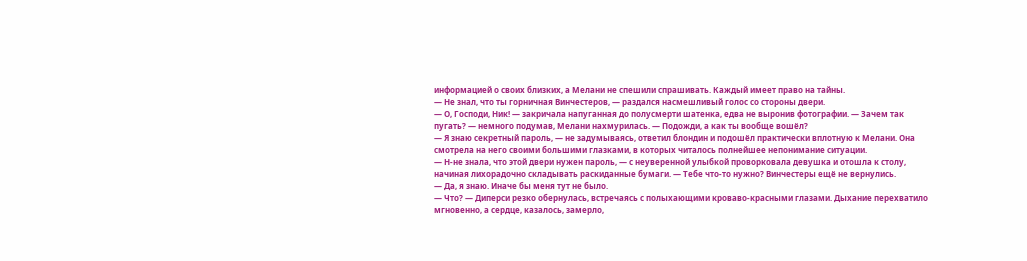информацией о своих близких, а Мелани не спешили спрашивать. Каждый имеет право на тайны.
— Не знал, что ты горничная Винчестеров, — раздался насмешливый голос со стороны двери.
— О, Господи, Ник! — закричала напуганная до полусмерти шатенка, едва не выронив фотографии. — Зачем так пугать? — немного подумав, Мелани нахмурилась. — Подожди, а как ты вообще вошёл?
— Я знаю секретный пароль, — не задумываясь, ответил блондин и подошёл практически вплотную к Мелани. Она смотрела на него своими большими глазками, в которых читалось полнейшее непонимание ситуации.
— Н-не знала, что этой двери нужен пароль, — с неуверенной улыбкой проворковала девушка и отошла к столу, начиная лихорадочно складывать раскиданные бумаги. — Тебе что-то нужно? Винчестеры ещё не вернулись.
— Да, я знаю. Иначе бы меня тут не было.
— Что? — Диперси резко обернулась, встречаясь с полыхающими кроваво-красными глазами. Дыхание перехватило мгновенно, а сердце, казалось, замерло,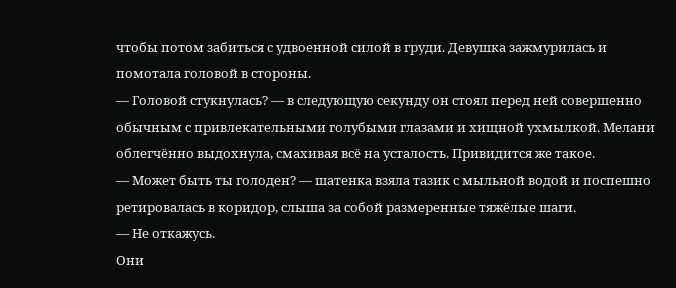чтобы потом забиться с удвоенной силой в груди. Девушка зажмурилась и помотала головой в стороны.
— Головой стукнулась? — в следующую секунду он стоял перед ней совершенно обычным с привлекательными голубыми глазами и хищной ухмылкой. Мелани облегчённо выдохнула, смахивая всё на усталость. Привидится же такое.
— Может быть ты голоден? — шатенка взяла тазик с мыльной водой и поспешно ретировалась в коридор, слыша за собой размеренные тяжёлые шаги.
— Не откажусь.
Они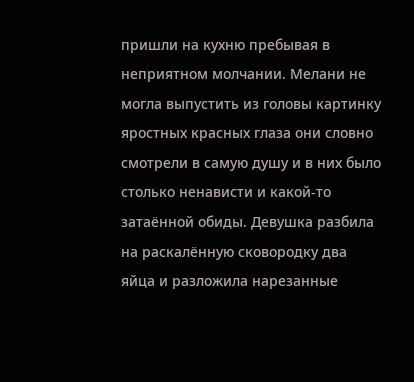пришли на кухню пребывая в неприятном молчании. Мелани не могла выпустить из головы картинку яростных красных глаза они словно смотрели в самую душу и в них было столько ненависти и какой-то затаённой обиды. Девушка разбила на раскалённую сковородку два яйца и разложила нарезанные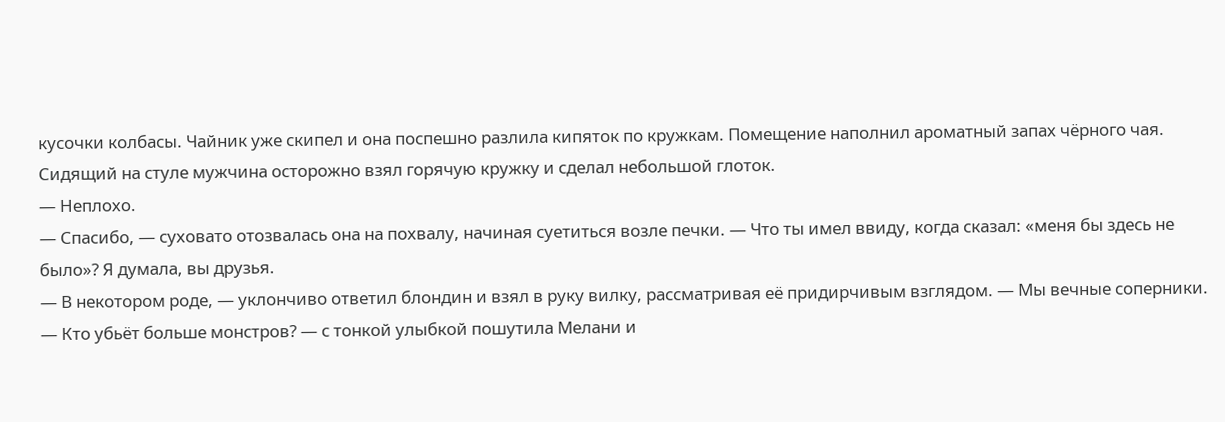кусочки колбасы. Чайник уже скипел и она поспешно разлила кипяток по кружкам. Помещение наполнил ароматный запах чёрного чая. Сидящий на стуле мужчина осторожно взял горячую кружку и сделал небольшой глоток.
— Неплохо.
— Спасибо, — суховато отозвалась она на похвалу, начиная суетиться возле печки. — Что ты имел ввиду, когда сказал: «меня бы здесь не было»? Я думала, вы друзья.
— В некотором роде, — уклончиво ответил блондин и взял в руку вилку, рассматривая её придирчивым взглядом. — Мы вечные соперники.
— Кто убьёт больше монстров? — с тонкой улыбкой пошутила Мелани и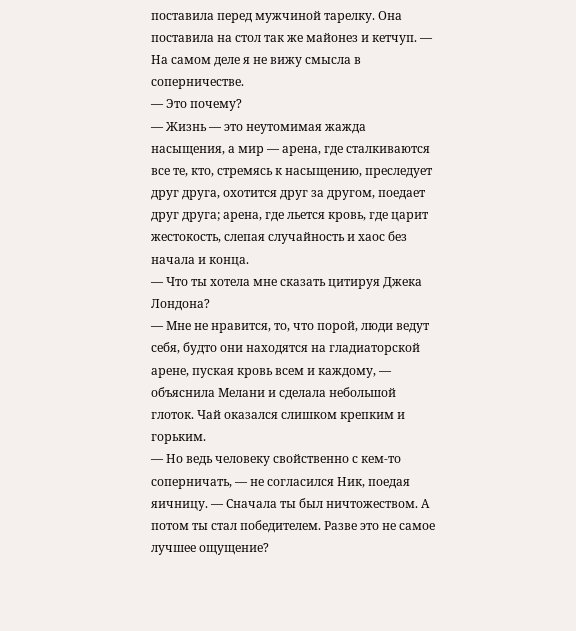поставила перед мужчиной тарелку. Она поставила на стол так же майонез и кетчуп. — На самом деле я не вижу смысла в соперничестве.
— Это почему?
— Жизнь — это неутомимая жажда насыщения, а мир — арена, где сталкиваются все те, кто, стремясь к насыщению, преследует друг друга, охотится друг за другом, поедает друг друга; арена, где льется кровь, где царит жестокость, слепая случайность и хаос без начала и конца.
— Что ты хотела мне сказать цитируя Джека Лондона?
— Мне не нравится, то, что порой, люди ведут себя, будто они находятся на гладиаторской арене, пуская кровь всем и каждому, — объяснила Мелани и сделала небольшой глоток. Чай оказался слишком крепким и горьким.
— Но ведь человеку свойственно с кем-то соперничать, — не согласился Ник, поедая яичницу. — Сначала ты был ничтожеством. А потом ты стал победителем. Разве это не самое лучшее ощущение?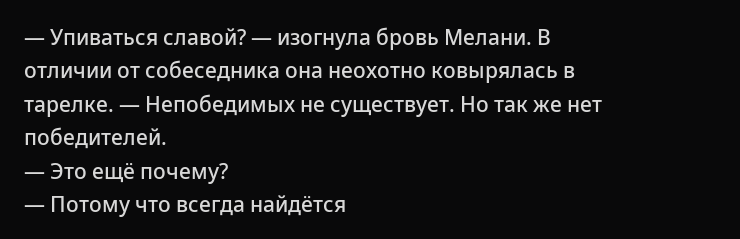— Упиваться славой? — изогнула бровь Мелани. В отличии от собеседника она неохотно ковырялась в тарелке. — Непобедимых не существует. Но так же нет победителей.
— Это ещё почему?
— Потому что всегда найдётся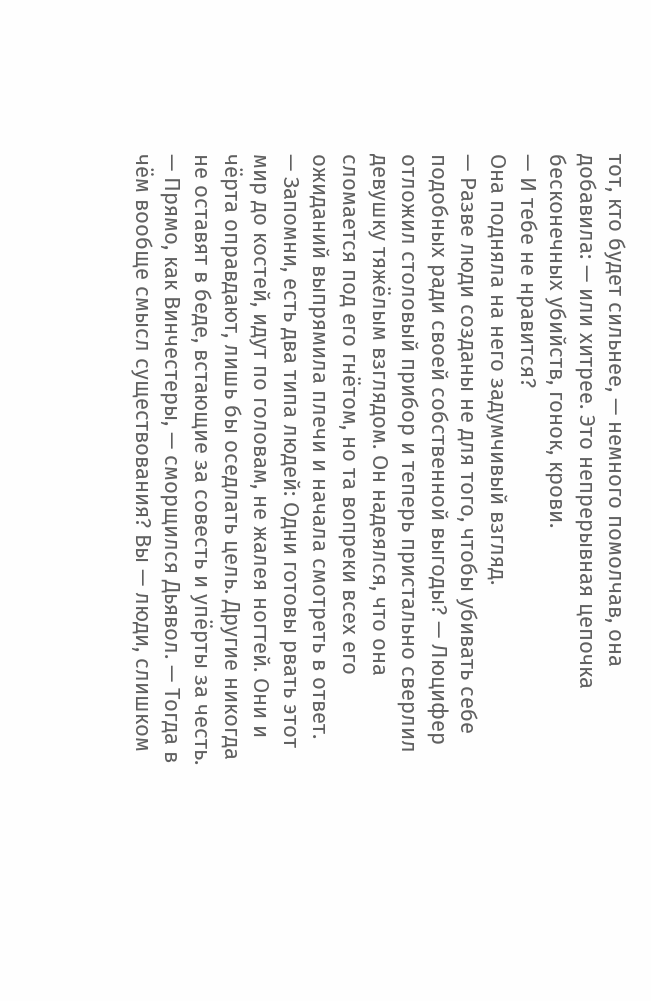тот, кто будет сильнее, — немного помолчав, она добавила: — или хитрее. Это непрерывная цепочка бесконечных убийств, гонок, крови.
— И тебе не нравится?
Она подняла на него задумчивый взгляд.
— Разве люди созданы не для того, чтобы убивать себе подобных ради своей собственной выгоды? — Люцифер отложил столовый прибор и теперь пристально сверлил девушку тяжёлым взглядом. Он надеялся, что она сломается под его гнётом, но та вопреки всех его ожиданий выпрямила плечи и начала смотреть в ответ.
— Запомни, есть два типа людей: Одни готовы рвать этот мир до костей, идут по головам, не жалея ногтей. Они и чёрта оправдают, лишь бы оседлать цель. Другие никогда не оставят в беде, встающие за совесть и упёрты за честь.
— Прямо, как Винчестеры, — сморщился Дьявол. — Тогда в чём вообще смысл существования? Вы — люди, слишком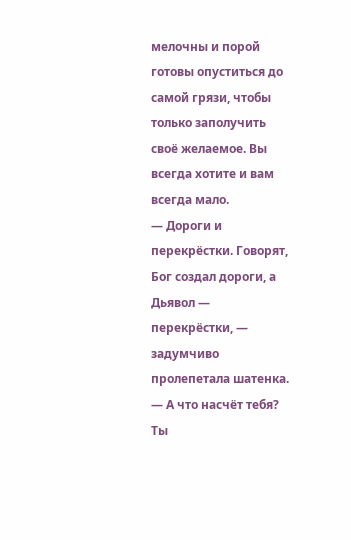мелочны и порой готовы опуститься до самой грязи, чтобы только заполучить своё желаемое. Вы всегда хотите и вам всегда мало.
— Дороги и перекрёстки. Говорят, Бог создал дороги, а Дьявол — перекрёстки, — задумчиво пролепетала шатенка. — А что насчёт тебя? Ты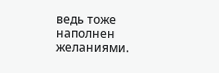ведь тоже наполнен желаниями.